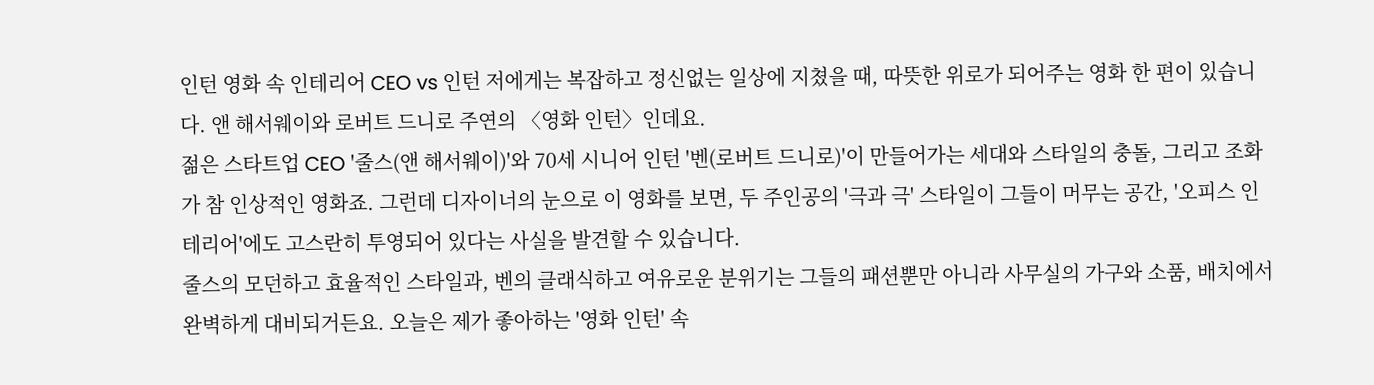인턴 영화 속 인테리어 CEO vs 인턴 저에게는 복잡하고 정신없는 일상에 지쳤을 때, 따뜻한 위로가 되어주는 영화 한 편이 있습니다. 앤 해서웨이와 로버트 드니로 주연의 〈영화 인턴〉인데요.
젊은 스타트업 CEO '줄스(앤 해서웨이)'와 70세 시니어 인턴 '벤(로버트 드니로)'이 만들어가는 세대와 스타일의 충돌, 그리고 조화가 참 인상적인 영화죠. 그런데 디자이너의 눈으로 이 영화를 보면, 두 주인공의 '극과 극' 스타일이 그들이 머무는 공간, '오피스 인테리어'에도 고스란히 투영되어 있다는 사실을 발견할 수 있습니다.
줄스의 모던하고 효율적인 스타일과, 벤의 클래식하고 여유로운 분위기는 그들의 패션뿐만 아니라 사무실의 가구와 소품, 배치에서 완벽하게 대비되거든요. 오늘은 제가 좋아하는 '영화 인턴' 속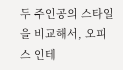두 주인공의 스타일을 비교해서, 오피스 인테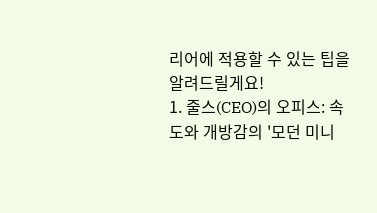리어에 적용할 수 있는 팁을 알려드릴게요!
1. 줄스(CEO)의 오피스: 속도와 개방감의 '모던 미니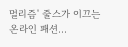멀리즘' 줄스가 이끄는 온라인 패션...